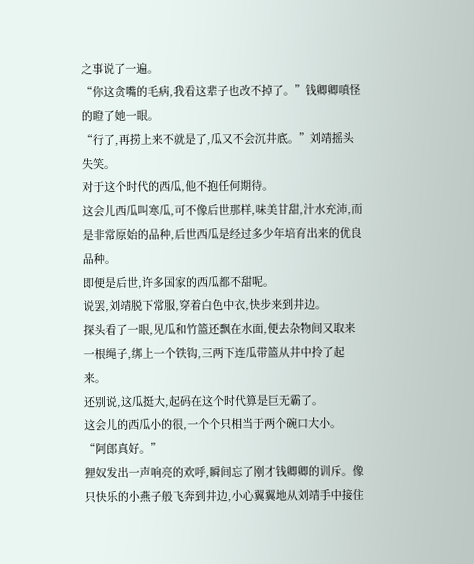之事说了一遍。
“你这贪嘴的毛病,我看这辈子也改不掉了。”钱卿卿嗔怪的瞪了她一眼。
“行了,再捞上来不就是了,瓜又不会沉井底。”刘靖摇头失笑。
对于这个时代的西瓜,他不抱任何期待。
这会儿西瓜叫寒瓜,可不像后世那样,味美甘甜,汁水充沛,而是非常原始的品种,后世西瓜是经过多少年培育出来的优良品种。
即便是后世,许多国家的西瓜都不甜呢。
说罢,刘靖脱下常服,穿着白色中衣,快步来到井边。
探头看了一眼,见瓜和竹篮还飘在水面,便去杂物间又取来一根绳子,绑上一个铁钩,三两下连瓜带篮从井中拎了起来。
还别说,这瓜挺大,起码在这个时代算是巨无霸了。
这会儿的西瓜小的很,一个个只相当于两个碗口大小。
“阿郎真好。”
狸奴发出一声响亮的欢呼,瞬间忘了刚才钱卿卿的训斥。像只快乐的小燕子般飞奔到井边,小心翼翼地从刘靖手中接住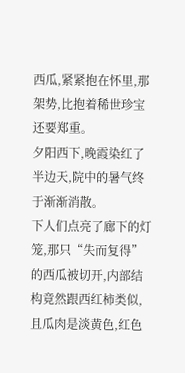西瓜,紧紧抱在怀里,那架势,比抱着稀世珍宝还要郑重。
夕阳西下,晚霞染红了半边天,院中的暑气终于渐渐消散。
下人们点亮了廊下的灯笼,那只“失而复得”的西瓜被切开,内部结构竟然跟西红柿类似,且瓜肉是淡黄色,红色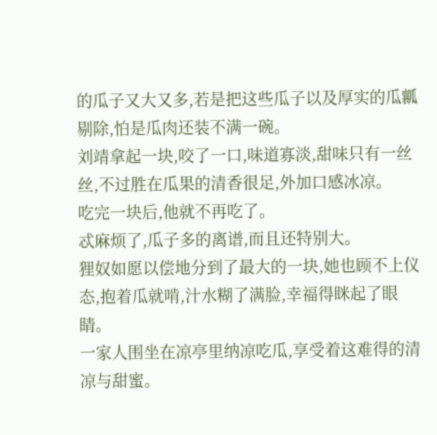的瓜子又大又多,若是把这些瓜子以及厚实的瓜瓤剔除,怕是瓜肉还装不满一碗。
刘靖拿起一块,咬了一口,味道寡淡,甜味只有一丝丝,不过胜在瓜果的清香很足,外加口感冰凉。
吃完一块后,他就不再吃了。
忒麻烦了,瓜子多的离谱,而且还特别大。
狸奴如愿以偿地分到了最大的一块,她也顾不上仪态,抱着瓜就啃,汁水糊了满脸,幸福得眯起了眼睛。
一家人围坐在凉亭里纳凉吃瓜,享受着这难得的清凉与甜蜜。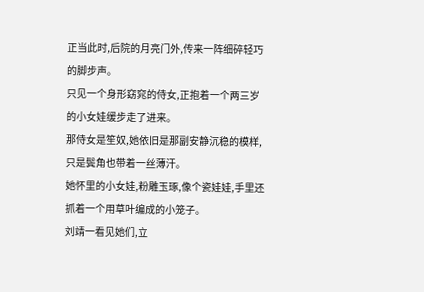正当此时,后院的月亮门外,传来一阵细碎轻巧的脚步声。
只见一个身形窈窕的侍女,正抱着一个两三岁的小女娃缓步走了进来。
那侍女是笙奴,她依旧是那副安静沉稳的模样,只是鬓角也带着一丝薄汗。
她怀里的小女娃,粉雕玉琢,像个瓷娃娃,手里还抓着一个用草叶编成的小笼子。
刘靖一看见她们,立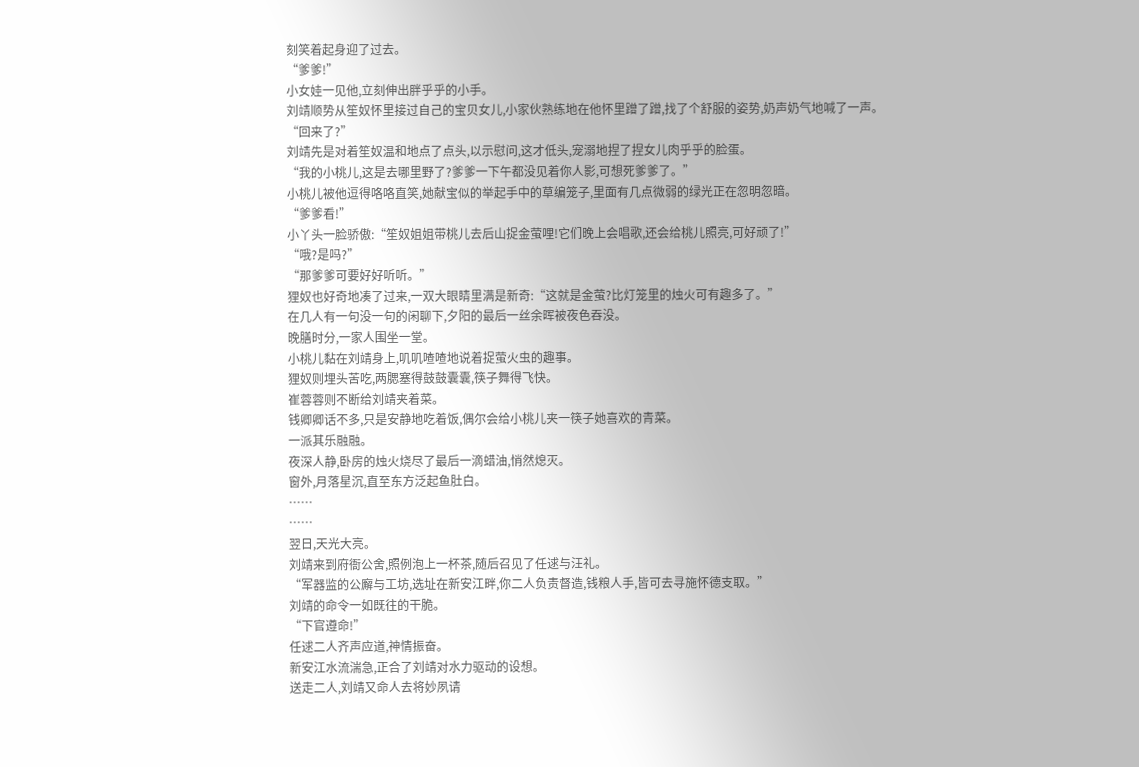刻笑着起身迎了过去。
“爹爹!”
小女娃一见他,立刻伸出胖乎乎的小手。
刘靖顺势从笙奴怀里接过自己的宝贝女儿,小家伙熟练地在他怀里蹭了蹭,找了个舒服的姿势,奶声奶气地喊了一声。
“回来了?”
刘靖先是对着笙奴温和地点了点头,以示慰问,这才低头,宠溺地捏了捏女儿肉乎乎的脸蛋。
“我的小桃儿,这是去哪里野了?爹爹一下午都没见着你人影,可想死爹爹了。”
小桃儿被他逗得咯咯直笑,她献宝似的举起手中的草编笼子,里面有几点微弱的绿光正在忽明忽暗。
“爹爹看!”
小丫头一脸骄傲:“笙奴姐姐带桃儿去后山捉金萤哩!它们晚上会唱歌,还会给桃儿照亮,可好顽了!”
“哦?是吗?”
“那爹爹可要好好听听。”
狸奴也好奇地凑了过来,一双大眼睛里满是新奇:“这就是金萤?比灯笼里的烛火可有趣多了。”
在几人有一句没一句的闲聊下,夕阳的最后一丝余晖被夜色吞没。
晚膳时分,一家人围坐一堂。
小桃儿黏在刘靖身上,叽叽喳喳地说着捉萤火虫的趣事。
狸奴则埋头苦吃,两腮塞得鼓鼓囊囊,筷子舞得飞快。
崔蓉蓉则不断给刘靖夹着菜。
钱卿卿话不多,只是安静地吃着饭,偶尔会给小桃儿夹一筷子她喜欢的青菜。
一派其乐融融。
夜深人静,卧房的烛火烧尽了最后一滴蜡油,悄然熄灭。
窗外,月落星沉,直至东方泛起鱼肚白。
……
……
翌日,天光大亮。
刘靖来到府衙公舍,照例泡上一杯茶,随后召见了任逑与汪礼。
“军器监的公廨与工坊,选址在新安江畔,你二人负责督造,钱粮人手,皆可去寻施怀德支取。”
刘靖的命令一如既往的干脆。
“下官遵命!”
任逑二人齐声应道,神情振奋。
新安江水流湍急,正合了刘靖对水力驱动的设想。
送走二人,刘靖又命人去将妙夙请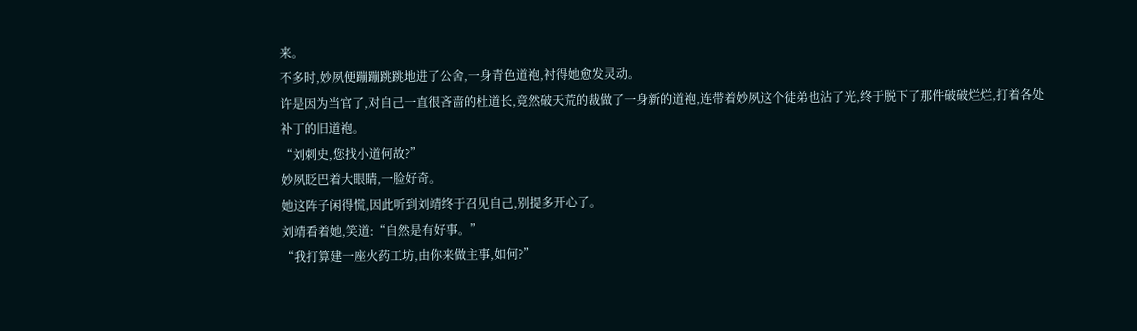来。
不多时,妙夙便蹦蹦跳跳地进了公舍,一身青色道袍,衬得她愈发灵动。
许是因为当官了,对自己一直很吝啬的杜道长,竟然破天荒的裁做了一身新的道袍,连带着妙夙这个徒弟也沾了光,终于脱下了那件破破烂烂,打着各处补丁的旧道袍。
“刘刺史,您找小道何故?”
妙夙眨巴着大眼睛,一脸好奇。
她这阵子闲得慌,因此听到刘靖终于召见自己,别提多开心了。
刘靖看着她,笑道:“自然是有好事。”
“我打算建一座火药工坊,由你来做主事,如何?”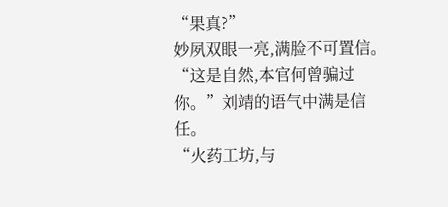“果真?”
妙夙双眼一亮,满脸不可置信。
“这是自然,本官何曾骗过你。”刘靖的语气中满是信任。
“火药工坊,与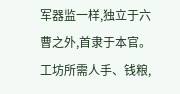军器监一样,独立于六曹之外,首隶于本官。工坊所需人手、钱粮,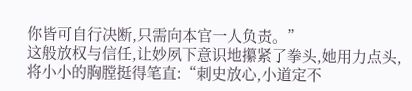你皆可自行决断,只需向本官一人负责。”
这般放权与信任,让妙夙下意识地攥紧了拳头,她用力点头,将小小的胸膛挺得笔直:“刺史放心,小道定不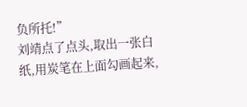负所托!”
刘靖点了点头,取出一张白纸,用炭笔在上面勾画起来,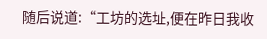随后说道:“工坊的选址,便在昨日我收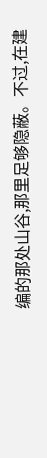编的那处山谷,那里足够隐蔽。不过,在建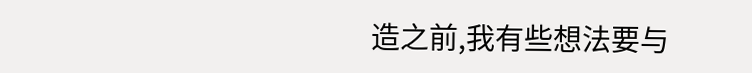造之前,我有些想法要与